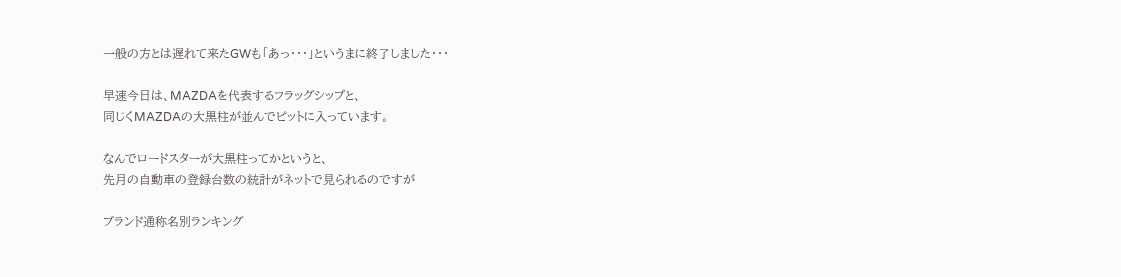一般の方とは遅れて来たGWも「あっ・・・」というまに終了しました・・・

早速今日は、MAZDAを代表するフラッグシップと、
同じくMAZDAの大黒柱が並んでピットに入っています。

なんでロードスターが大黒柱ってかというと、
先月の自動車の登録台数の統計がネットで見られるのですが

ブランド通称名別ランキング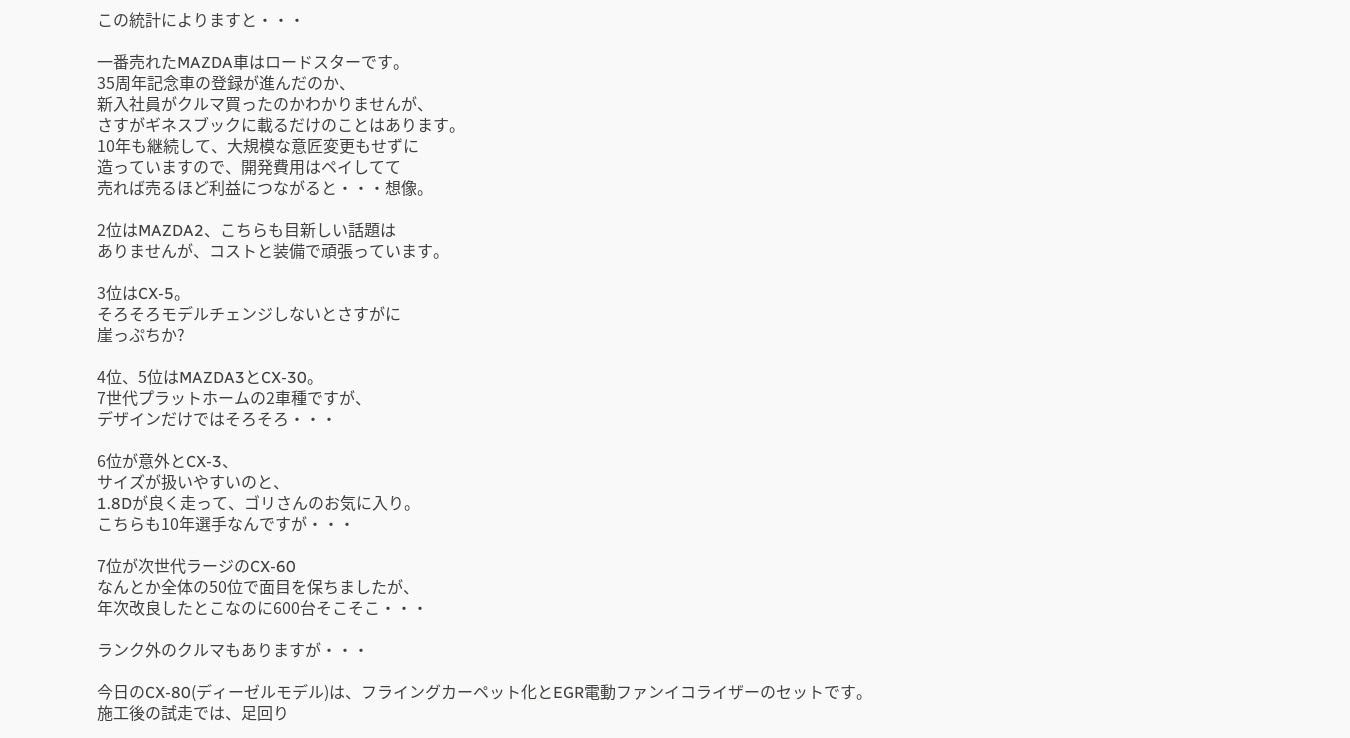この統計によりますと・・・

一番売れたMAZDA車はロードスターです。
35周年記念車の登録が進んだのか、
新入社員がクルマ買ったのかわかりませんが、
さすがギネスブックに載るだけのことはあります。
10年も継続して、大規模な意匠変更もせずに
造っていますので、開発費用はペイしてて
売れば売るほど利益につながると・・・想像。

2位はMAZDA2、こちらも目新しい話題は
ありませんが、コストと装備で頑張っています。

3位はCX-5。
そろそろモデルチェンジしないとさすがに
崖っぷちか?

4位、5位はMAZDA3とCX-30。
7世代プラットホームの2車種ですが、
デザインだけではそろそろ・・・

6位が意外とCX-3、
サイズが扱いやすいのと、
1.8Dが良く走って、ゴリさんのお気に入り。
こちらも10年選手なんですが・・・

7位が次世代ラージのCX-60
なんとか全体の50位で面目を保ちましたが、
年次改良したとこなのに600台そこそこ・・・

ランク外のクルマもありますが・・・

今日のCX-80(ディーゼルモデル)は、フライングカーペット化とEGR電動ファンイコライザーのセットです。
施工後の試走では、足回り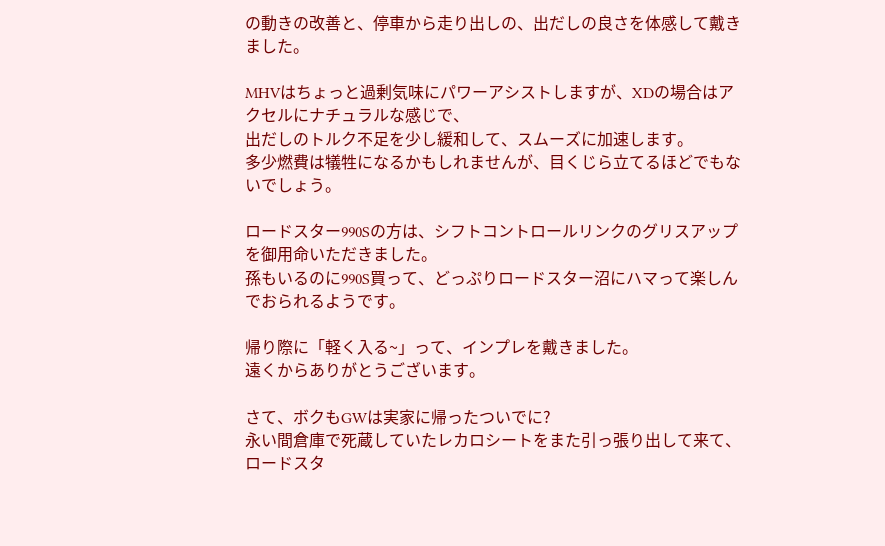の動きの改善と、停車から走り出しの、出だしの良さを体感して戴きました。

MHVはちょっと過剰気味にパワーアシストしますが、XDの場合はアクセルにナチュラルな感じで、
出だしのトルク不足を少し緩和して、スムーズに加速します。
多少燃費は犠牲になるかもしれませんが、目くじら立てるほどでもないでしょう。

ロードスター990Sの方は、シフトコントロールリンクのグリスアップを御用命いただきました。
孫もいるのに990S買って、どっぷりロードスター沼にハマって楽しんでおられるようです。

帰り際に「軽く入る~」って、インプレを戴きました。
遠くからありがとうございます。

さて、ボクもGWは実家に帰ったついでに?
永い間倉庫で死蔵していたレカロシートをまた引っ張り出して来て、ロードスタ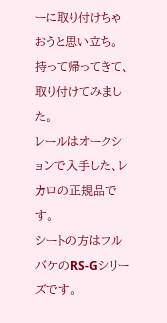ーに取り付けちゃおうと思い立ち。
持って帰ってきて、取り付けてみました。
レールはオークションで入手した、レカロの正規品です。
シートの方はフルバケのRS-Gシリーズです。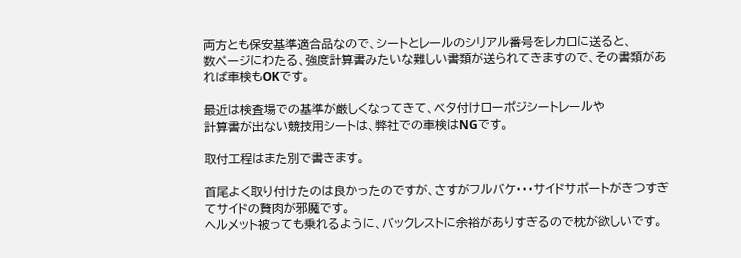両方とも保安基準適合品なので、シートとレールのシリアル番号をレカロに送ると、
数ページにわたる、強度計算書みたいな難しい書類が送られてきますので、その書類があれば車検もOKです。

最近は検査場での基準が厳しくなってきて、ベタ付けローポジシートレールや
計算書が出ない競技用シートは、弊社での車検はNGです。

取付工程はまた別で書きます。

首尾よく取り付けたのは良かったのですが、さすがフルバケ・・・サイドサポートがきつすぎてサイドの贅肉が邪魔です。
ヘルメット被っても乗れるように、バックレストに余裕がありすぎるので枕が欲しいです。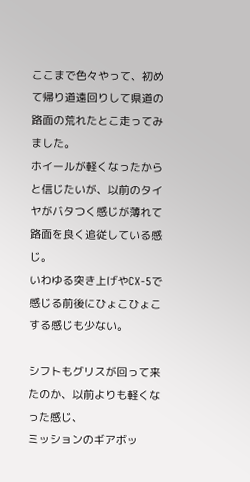ここまで色々やって、初めて帰り道遠回りして県道の路面の荒れたとこ走ってみました。
ホイールが軽くなったからと信じたいが、以前のタイヤがバタつく感じが薄れて路面を良く追従している感じ。
いわゆる突き上げやCX-5で感じる前後にひょこひょこする感じも少ない。

シフトもグリスが回って来たのか、以前よりも軽くなった感じ、
ミッションのギアボッ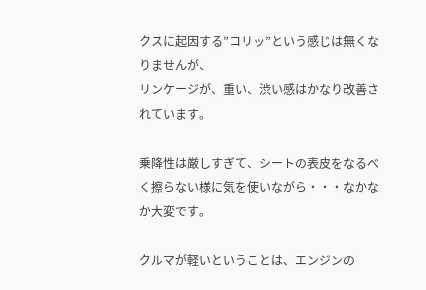クスに起因する”コリッ”という感じは無くなりませんが、
リンケージが、重い、渋い感はかなり改善されています。

乗降性は厳しすぎて、シートの表皮をなるべく擦らない様に気を使いながら・・・なかなか大変です。

クルマが軽いということは、エンジンの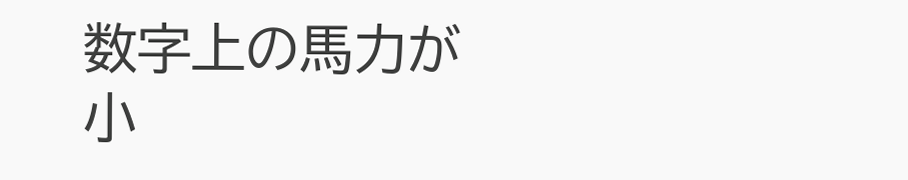数字上の馬力が小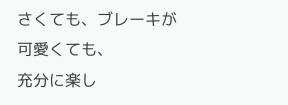さくても、ブレーキが可愛くても、
充分に楽し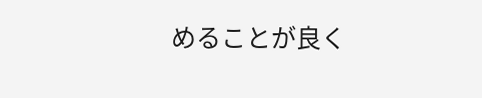めることが良く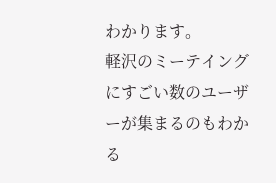わかります。
軽沢のミーテイングにすごい数のユーザーが集まるのもわかる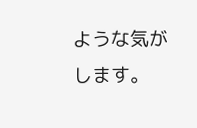ような気がします。